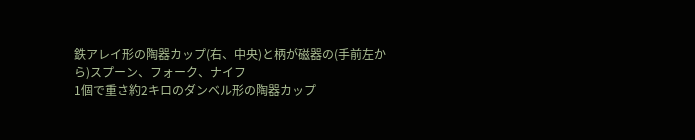鉄アレイ形の陶器カップ(右、中央)と柄が磁器の(手前左から)スプーン、フォーク、ナイフ
1個で重さ約2キロのダンベル形の陶器カップ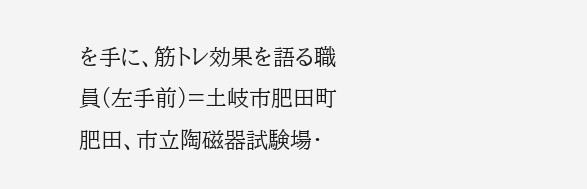を手に、筋トレ効果を語る職員(左手前)=土岐市肥田町肥田、市立陶磁器試験場・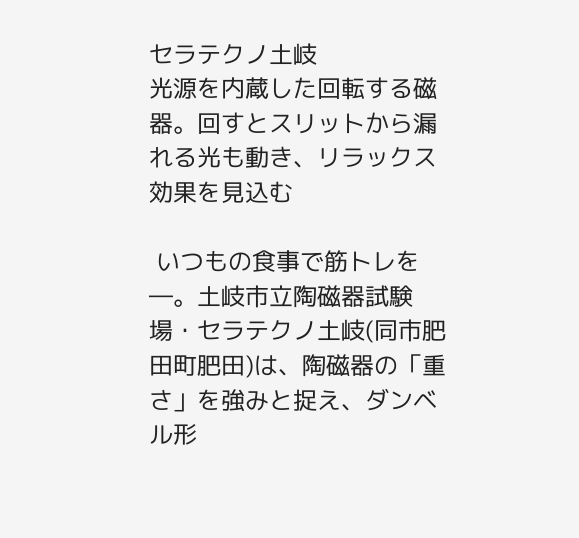セラテクノ土岐
光源を内蔵した回転する磁器。回すとスリットから漏れる光も動き、リラックス効果を見込む

 いつもの食事で筋トレを―。土岐市立陶磁器試験場・セラテクノ土岐(同市肥田町肥田)は、陶磁器の「重さ」を強みと捉え、ダンベル形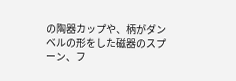の陶器カップや、柄がダンベルの形をした磁器のスプーン、フ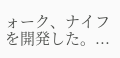ォーク、ナイフを開発した。...